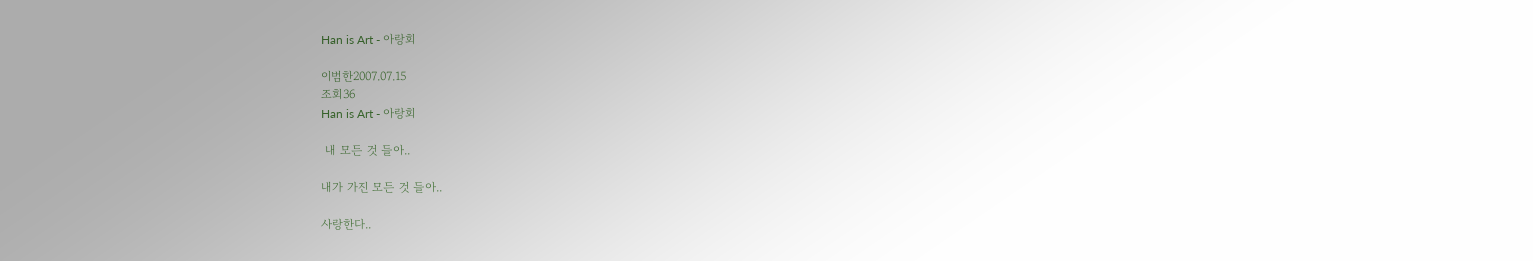Han is Art - 아랑회

이범한2007.07.15
조회36
Han is Art - 아랑회

 내 모든 것 들아..

내가 가진 모든 것 들아..

사랑한다..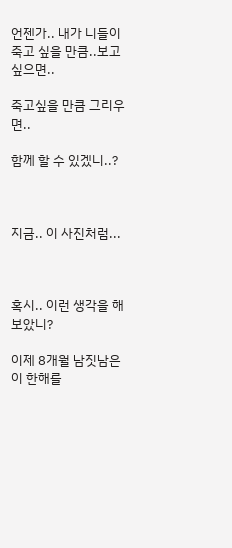언젠가.. 내가 니들이 죽고 싶을 만큼..보고싶으면..

죽고싶을 만큼 그리우면..

함께 할 수 있겠니..?



지금.. 이 사진처럼...



혹시.. 이런 생각을 해보았니?

이제 8개월 남짓남은 이 한해를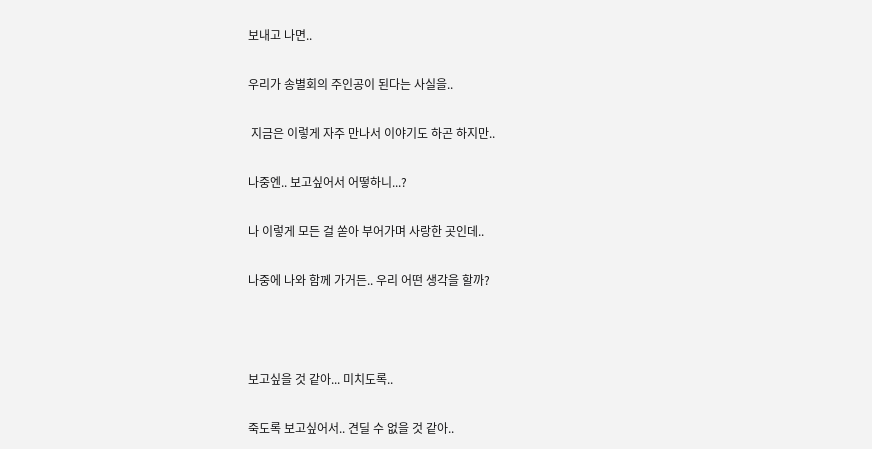보내고 나면..

우리가 송별회의 주인공이 된다는 사실을..

 지금은 이렇게 자주 만나서 이야기도 하곤 하지만..

나중엔.. 보고싶어서 어떻하니...?

나 이렇게 모든 걸 쏟아 부어가며 사랑한 곳인데..

나중에 나와 함께 가거든.. 우리 어떤 생각을 할까?



보고싶을 것 같아... 미치도록..

죽도록 보고싶어서.. 견딜 수 없을 것 같아..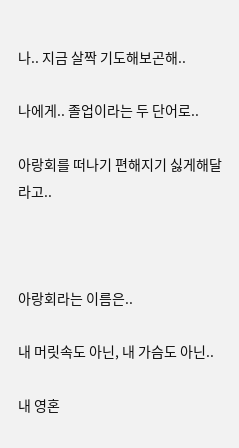나.. 지금 살짝 기도해보곤해..

나에게.. 졸업이라는 두 단어로..

아랑회를 떠나기 편해지기 싫게해달라고..



아랑회라는 이름은..

내 머릿속도 아닌, 내 가슴도 아닌..

내 영혼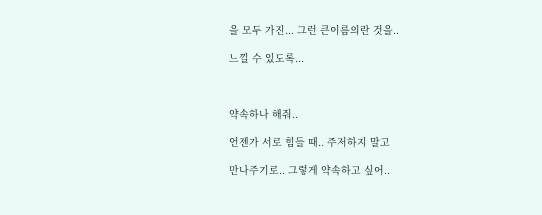을 모두 가진... 그런 큰이름의란 것을..

느낄 수 있도록...



약속하나 해줘..

언젠가 서로 힘들 때.. 주저하지 말고

만나주기로.. 그렇게 약속하고 싶어..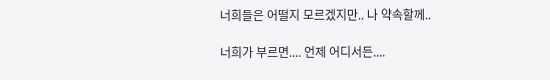너희들은 어떨지 모르겠지만.. 나 약속할께..

너희가 부르면.... 언제 어디서든....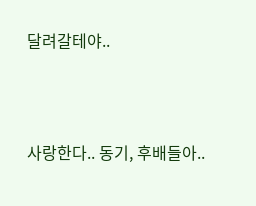달려갈테야..



사랑한다.. 동기, 후배들아..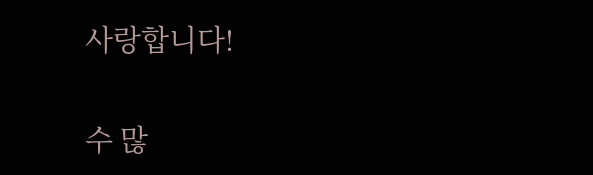사랑합니다!

수 많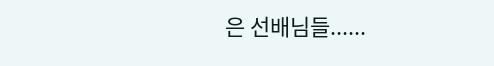은 선배님들......